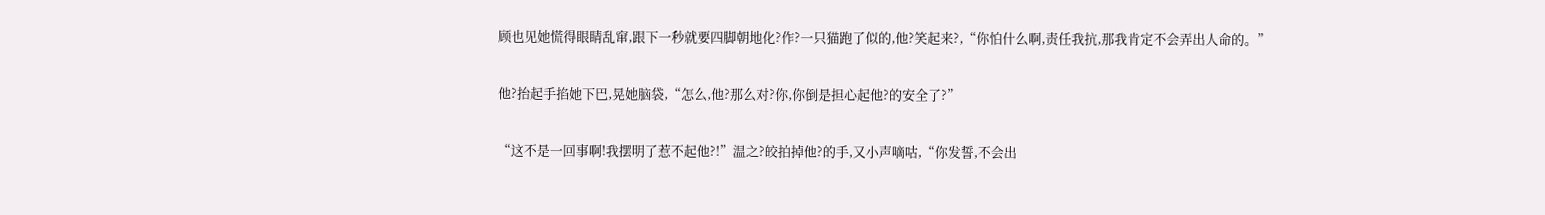顾也见她慌得眼睛乱窜,跟下一秒就要四脚朝地化?作?一只猫跑了似的,他?笑起来?,“你怕什么啊,责任我抗,那我肯定不会弄出人命的。”

他?抬起手掐她下巴,晃她脑袋,“怎么,他?那么对?你,你倒是担心起他?的安全了?”

“这不是一回事啊!我摆明了惹不起他?!”温之?皎拍掉他?的手,又小声嘀咕,“你发誓,不会出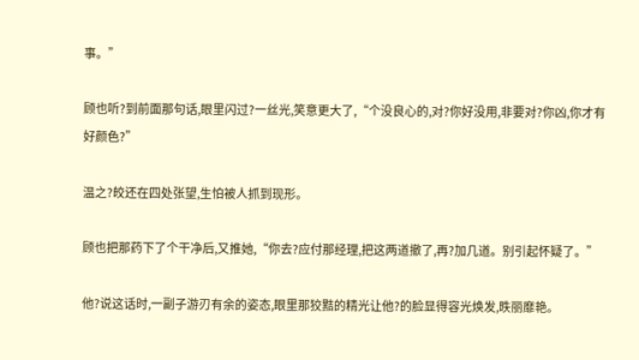事。”

顾也听?到前面那句话,眼里闪过?一丝光,笑意更大了,“个没良心的,对?你好没用,非要对?你凶,你才有好颜色?”

温之?皎还在四处张望,生怕被人抓到现形。

顾也把那药下了个干净后,又推她,“你去?应付那经理,把这两道撤了,再?加几道。别引起怀疑了。”

他?说这话时,一副子游刃有余的姿态,眼里那狡黠的精光让他?的脸显得容光焕发,昳丽靡艳。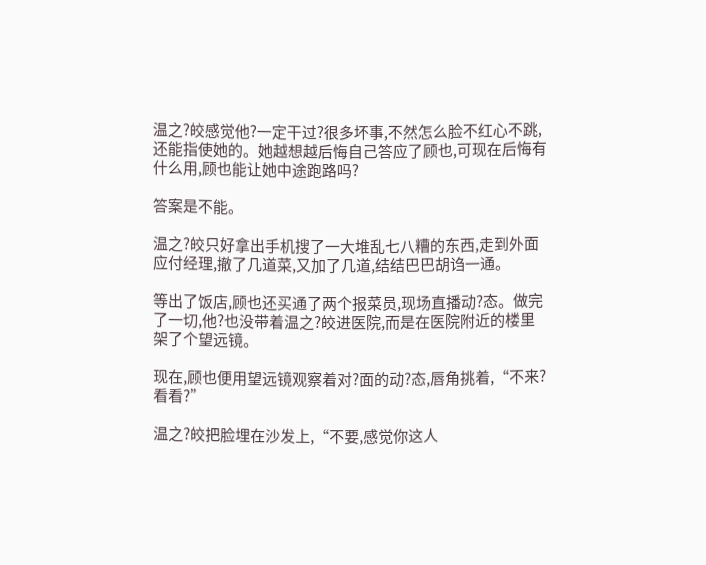温之?皎感觉他?一定干过?很多坏事,不然怎么脸不红心不跳,还能指使她的。她越想越后悔自己答应了顾也,可现在后悔有什么用,顾也能让她中途跑路吗?

答案是不能。

温之?皎只好拿出手机搜了一大堆乱七八糟的东西,走到外面应付经理,撤了几道菜,又加了几道,结结巴巴胡诌一通。

等出了饭店,顾也还买通了两个报菜员,现场直播动?态。做完了一切,他?也没带着温之?皎进医院,而是在医院附近的楼里架了个望远镜。

现在,顾也便用望远镜观察着对?面的动?态,唇角挑着,“不来?看看?”

温之?皎把脸埋在沙发上,“不要,感觉你这人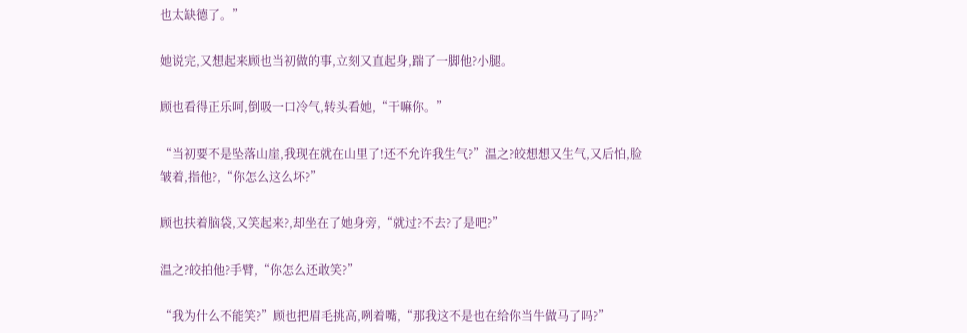也太缺德了。”

她说完,又想起来顾也当初做的事,立刻又直起身,踹了一脚他?小腿。

顾也看得正乐呵,倒吸一口冷气,转头看她,“干嘛你。”

“当初要不是坠落山崖,我现在就在山里了!还不允许我生气?”温之?皎想想又生气,又后怕,脸皱着,指他?,“你怎么这么坏?”

顾也扶着脑袋,又笑起来?,却坐在了她身旁,“就过?不去?了是吧?”

温之?皎拍他?手臂,“你怎么还敢笑?”

“我为什么不能笑?”顾也把眉毛挑高,咧着嘴,“那我这不是也在给你当牛做马了吗?”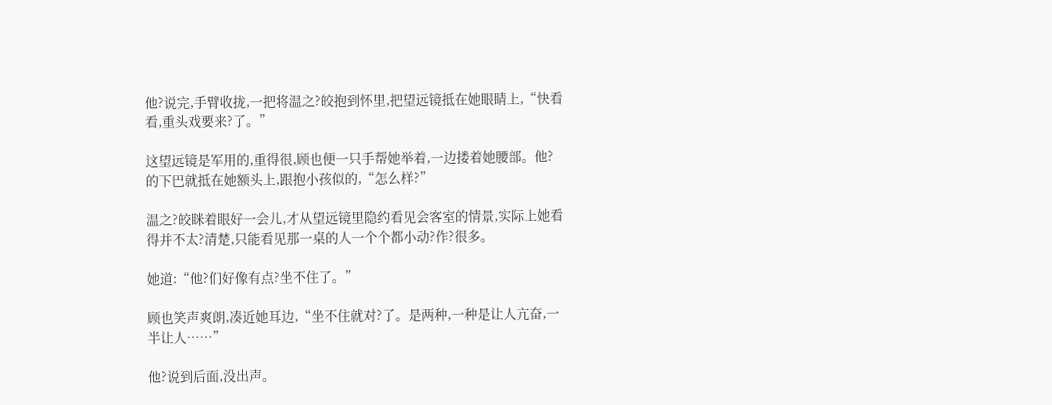他?说完,手臂收拢,一把将温之?皎抱到怀里,把望远镜抵在她眼睛上,“快看看,重头戏要来?了。”

这望远镜是军用的,重得很,顾也便一只手帮她举着,一边搂着她腰部。他?的下巴就抵在她额头上,跟抱小孩似的,“怎么样?”

温之?皎眯着眼好一会儿,才从望远镜里隐约看见会客室的情景,实际上她看得并不太?清楚,只能看见那一桌的人一个个都小动?作?很多。

她道:“他?们好像有点?坐不住了。”

顾也笑声爽朗,凑近她耳边,“坐不住就对?了。是两种,一种是让人亢奋,一半让人……”

他?说到后面,没出声。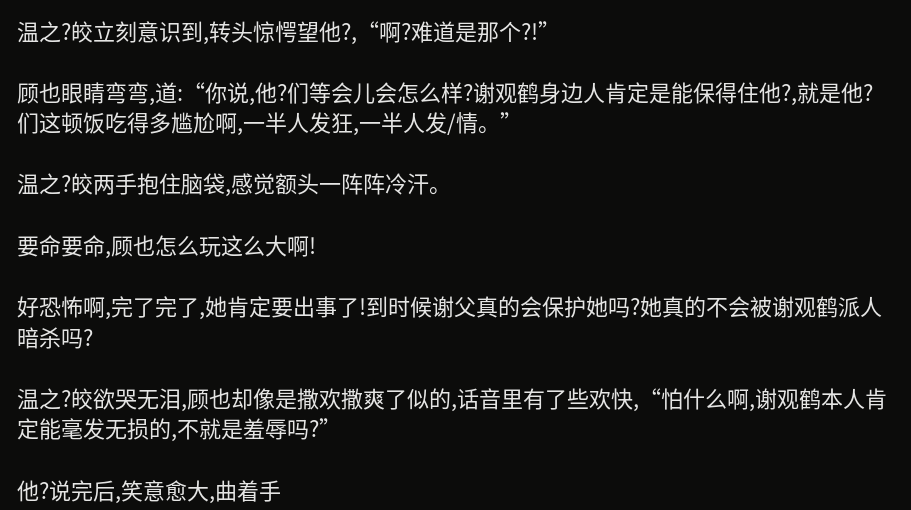温之?皎立刻意识到,转头惊愕望他?,“啊?难道是那个?!”

顾也眼睛弯弯,道:“你说,他?们等会儿会怎么样?谢观鹤身边人肯定是能保得住他?,就是他?们这顿饭吃得多尴尬啊,一半人发狂,一半人发/情。”

温之?皎两手抱住脑袋,感觉额头一阵阵冷汗。

要命要命,顾也怎么玩这么大啊!

好恐怖啊,完了完了,她肯定要出事了!到时候谢父真的会保护她吗?她真的不会被谢观鹤派人暗杀吗?

温之?皎欲哭无泪,顾也却像是撒欢撒爽了似的,话音里有了些欢快,“怕什么啊,谢观鹤本人肯定能毫发无损的,不就是羞辱吗?”

他?说完后,笑意愈大,曲着手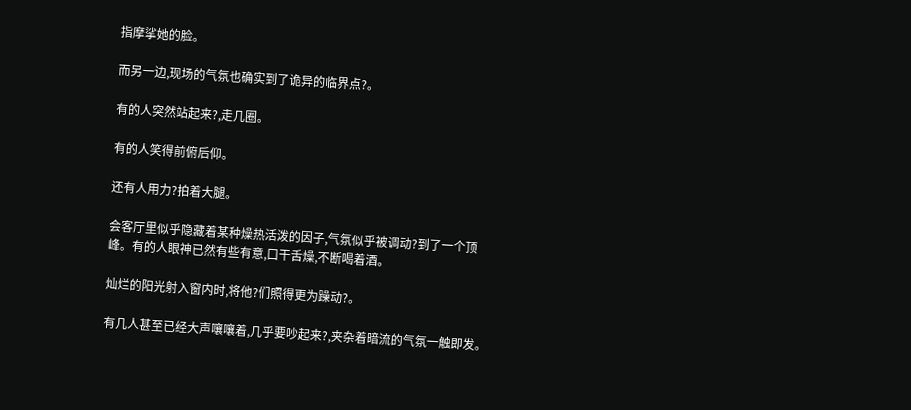指摩挲她的脸。

而另一边,现场的气氛也确实到了诡异的临界点?。

有的人突然站起来?,走几圈。

有的人笑得前俯后仰。

还有人用力?拍着大腿。

会客厅里似乎隐藏着某种燥热活泼的因子,气氛似乎被调动?到了一个顶峰。有的人眼神已然有些有意,口干舌燥,不断喝着酒。

灿烂的阳光射入窗内时,将他?们照得更为躁动?。

有几人甚至已经大声嚷嚷着,几乎要吵起来?,夹杂着暗流的气氛一触即发。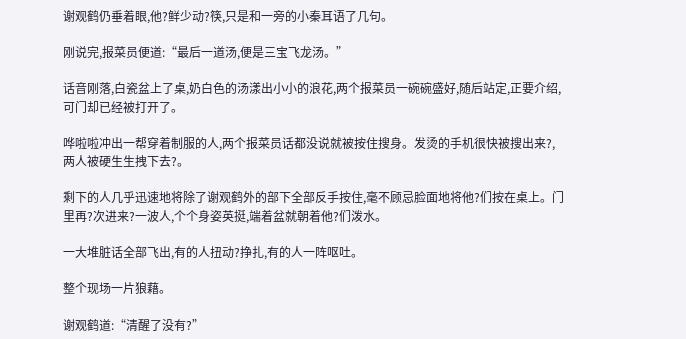谢观鹤仍垂着眼,他?鲜少动?筷,只是和一旁的小秦耳语了几句。

刚说完,报菜员便道:“最后一道汤,便是三宝飞龙汤。”

话音刚落,白瓷盆上了桌,奶白色的汤漾出小小的浪花,两个报菜员一碗碗盛好,随后站定,正要介绍,可门却已经被打开了。

哗啦啦冲出一帮穿着制服的人,两个报菜员话都没说就被按住搜身。发烫的手机很快被搜出来?,两人被硬生生拽下去?。

剩下的人几乎迅速地将除了谢观鹤外的部下全部反手按住,毫不顾忌脸面地将他?们按在桌上。门里再?次进来?一波人,个个身姿英挺,端着盆就朝着他?们泼水。

一大堆脏话全部飞出,有的人扭动?挣扎,有的人一阵呕吐。

整个现场一片狼藉。

谢观鹤道:“清醒了没有?”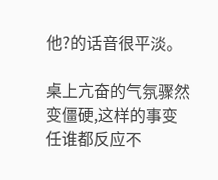他?的话音很平淡。

桌上亢奋的气氛骤然变僵硬,这样的事变任谁都反应不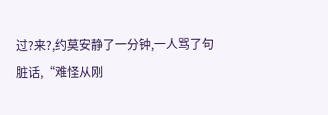过?来?,约莫安静了一分钟,一人骂了句脏话,“难怪从刚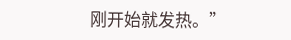刚开始就发热。”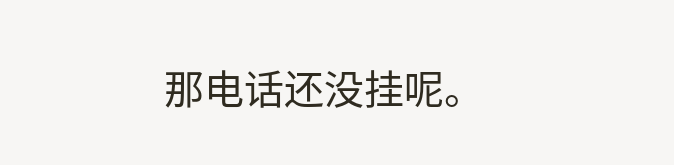那电话还没挂呢。